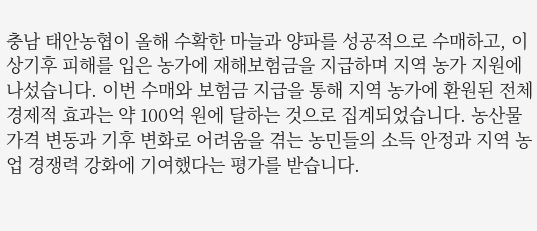충남 태안농협이 올해 수확한 마늘과 양파를 성공적으로 수매하고, 이상기후 피해를 입은 농가에 재해보험금을 지급하며 지역 농가 지원에 나섰습니다. 이번 수매와 보험금 지급을 통해 지역 농가에 환원된 전체 경제적 효과는 약 100억 원에 달하는 것으로 집계되었습니다. 농산물 가격 변동과 기후 변화로 어려움을 겪는 농민들의 소득 안정과 지역 농업 경쟁력 강화에 기여했다는 평가를 받습니다.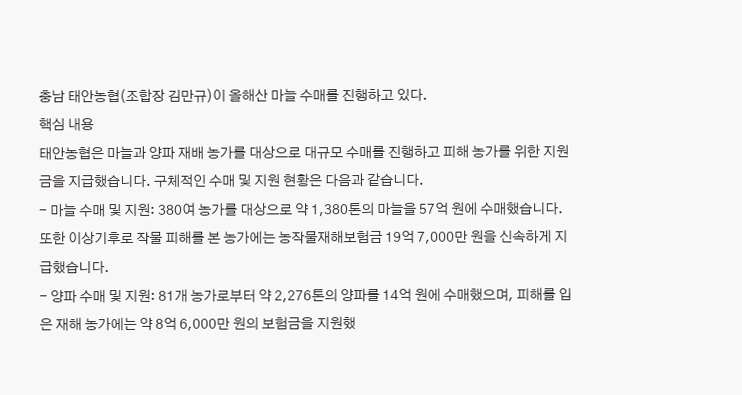충남 태안농협(조합장 김만규)이 올해산 마늘 수매를 진행하고 있다.
핵심 내용
태안농협은 마늘과 양파 재배 농가를 대상으로 대규모 수매를 진행하고 피해 농가를 위한 지원금을 지급했습니다. 구체적인 수매 및 지원 현황은 다음과 같습니다.
- 마늘 수매 및 지원: 380여 농가를 대상으로 약 1,380톤의 마늘을 57억 원에 수매했습니다. 또한 이상기후로 작물 피해를 본 농가에는 농작물재해보험금 19억 7,000만 원을 신속하게 지급했습니다.
- 양파 수매 및 지원: 81개 농가로부터 약 2,276톤의 양파를 14억 원에 수매했으며, 피해를 입은 재해 농가에는 약 8억 6,000만 원의 보험금을 지원했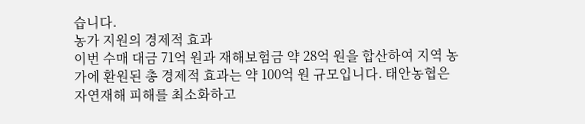습니다.
농가 지원의 경제적 효과
이번 수매 대금 71억 원과 재해보험금 약 28억 원을 합산하여 지역 농가에 환원된 총 경제적 효과는 약 100억 원 규모입니다. 태안농협은 자연재해 피해를 최소화하고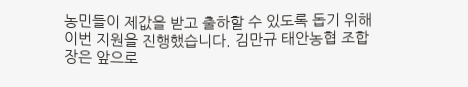농민들이 제값을 받고 출하할 수 있도록 돕기 위해 이번 지원을 진행했습니다. 김만규 태안농협 조합장은 앞으로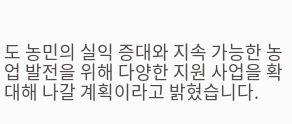도 농민의 실익 증대와 지속 가능한 농업 발전을 위해 다양한 지원 사업을 확대해 나갈 계획이라고 밝혔습니다.